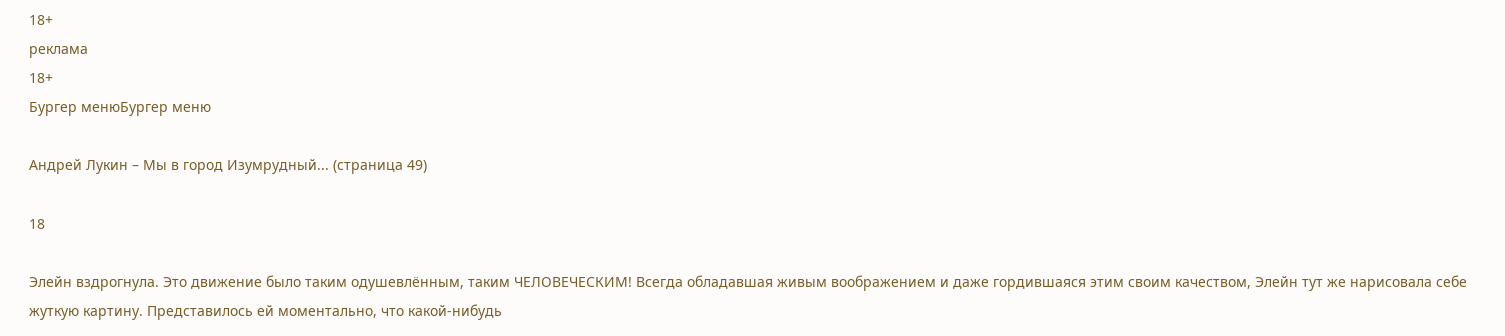18+
реклама
18+
Бургер менюБургер меню

Андрей Лукин – Мы в город Изумрудный... (страница 49)

18

Элейн вздрогнула. Это движение было таким одушевлённым, таким ЧЕЛОВЕЧЕСКИМ! Всегда обладавшая живым воображением и даже гордившаяся этим своим качеством, Элейн тут же нарисовала себе жуткую картину. Представилось ей моментально, что какой-нибудь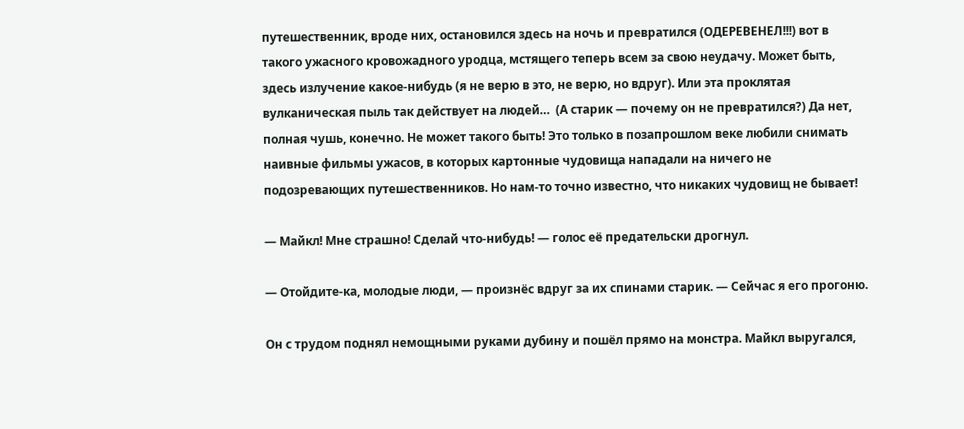путешественник, вроде них, остановился здесь на ночь и превратился (ОДЕРЕВЕНЕЛ!!!) вот в такого ужасного кровожадного уродца, мстящего теперь всем за свою неудачу. Может быть, здесь излучение какое-нибудь (я не верю в это, не верю, но вдруг). Или эта проклятая вулканическая пыль так действует на людей…  (А старик — почему он не превратился?) Да нет, полная чушь, конечно. Не может такого быть! Это только в позапрошлом веке любили снимать наивные фильмы ужасов, в которых картонные чудовища нападали на ничего не подозревающих путешественников. Но нам-то точно известно, что никаких чудовищ не бывает!

— Майкл! Мне страшно! Сделай что-нибудь! — голос её предательски дрогнул.

— Отойдите-ка, молодые люди, — произнёс вдруг за их спинами старик. — Сейчас я его прогоню.

Он с трудом поднял немощными руками дубину и пошёл прямо на монстра. Майкл выругался,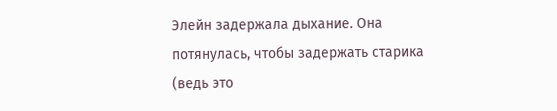Элейн задержала дыхание. Она потянулась, чтобы задержать старика (ведь это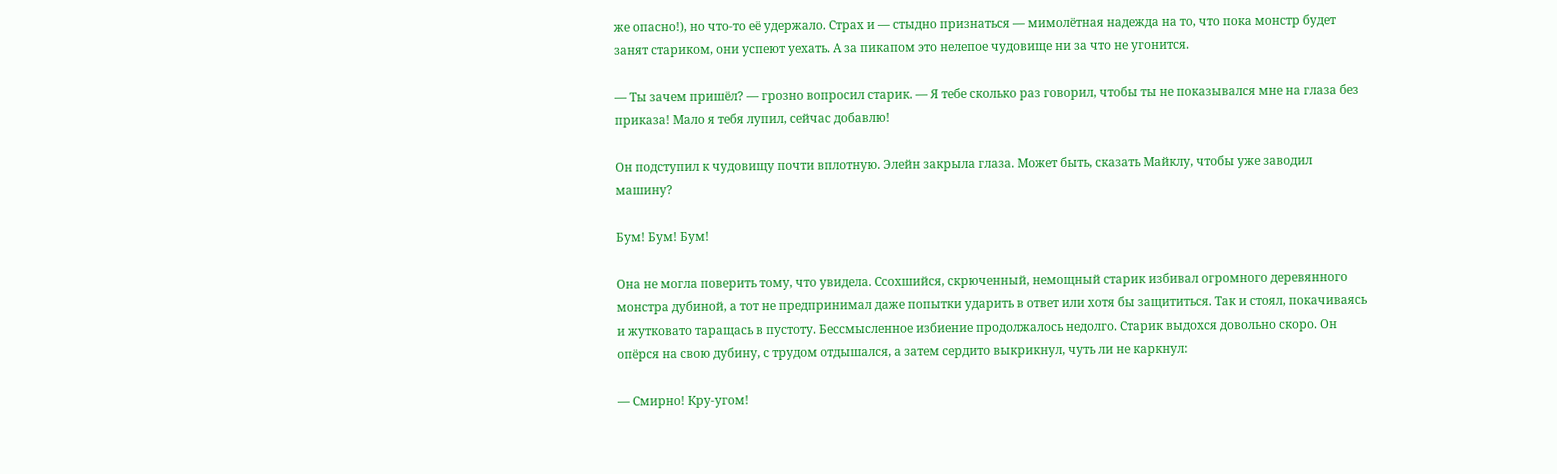же опасно!), но что-то её удержало. Страх и — стыдно признаться — мимолётная надежда на то, что пока монстр будет занят стариком, они успеют уехать. А за пикапом это нелепое чудовище ни за что не угонится.

— Ты зачем пришёл? — грозно вопросил старик. — Я тебе сколько раз говорил, чтобы ты не показывался мне на глаза без приказа! Мало я тебя лупил, сейчас добавлю!

Он подступил к чудовищу почти вплотную. Элейн закрыла глаза. Может быть, сказать Майклу, чтобы уже заводил машину?

Бум! Бум! Бум!

Она не могла поверить тому, что увидела. Ссохшийся, скрюченный, немощный старик избивал огромного деревянного монстра дубиной, а тот не предпринимал даже попытки ударить в ответ или хотя бы защититься. Так и стоял, покачиваясь и жутковато таращась в пустоту. Бессмысленное избиение продолжалось недолго. Старик выдохся довольно скоро. Он опёрся на свою дубину, с трудом отдышался, а затем сердито выкрикнул, чуть ли не каркнул:

— Смирно! Кру-угом!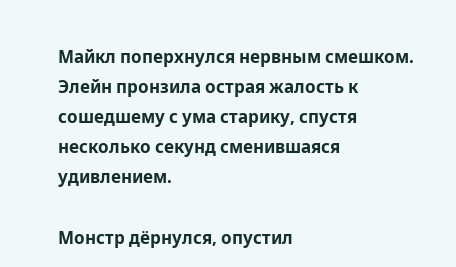Майкл поперхнулся нервным смешком. Элейн пронзила острая жалость к сошедшему с ума старику, спустя несколько секунд сменившаяся удивлением.

Монстр дёрнулся, опустил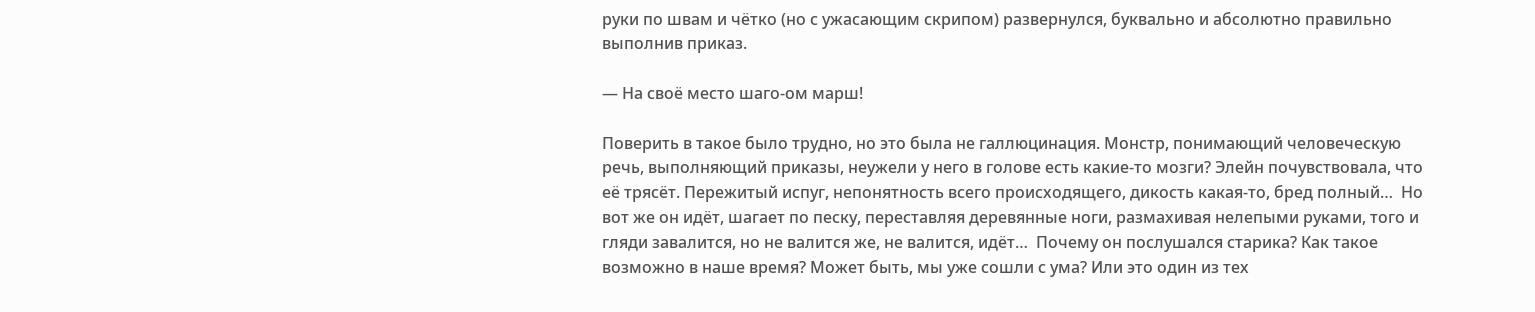руки по швам и чётко (но с ужасающим скрипом) развернулся, буквально и абсолютно правильно выполнив приказ.

— На своё место шаго-ом марш!

Поверить в такое было трудно, но это была не галлюцинация. Монстр, понимающий человеческую речь, выполняющий приказы, неужели у него в голове есть какие-то мозги? Элейн почувствовала, что её трясёт. Пережитый испуг, непонятность всего происходящего, дикость какая-то, бред полный…  Но вот же он идёт, шагает по песку, переставляя деревянные ноги, размахивая нелепыми руками, того и гляди завалится, но не валится же, не валится, идёт…  Почему он послушался старика? Как такое возможно в наше время? Может быть, мы уже сошли с ума? Или это один из тех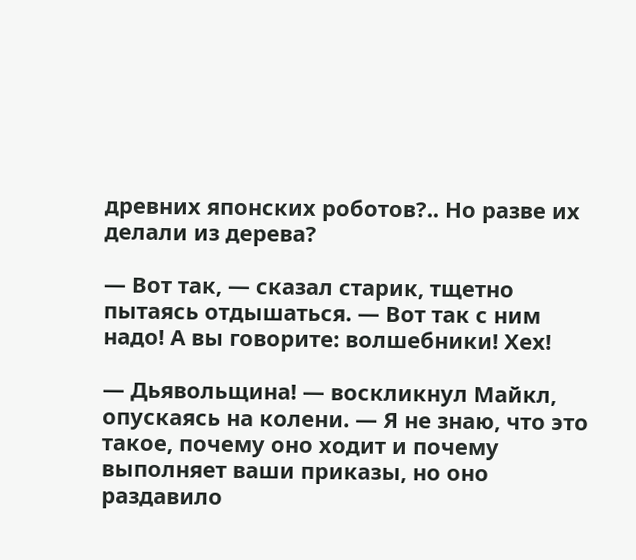древних японских роботов?.. Но разве их делали из дерева?

— Вот так, — сказал старик, тщетно пытаясь отдышаться. — Вот так с ним надо! А вы говорите: волшебники! Хех!

— Дьявольщина! — воскликнул Майкл, опускаясь на колени. — Я не знаю, что это такое, почему оно ходит и почему выполняет ваши приказы, но оно раздавило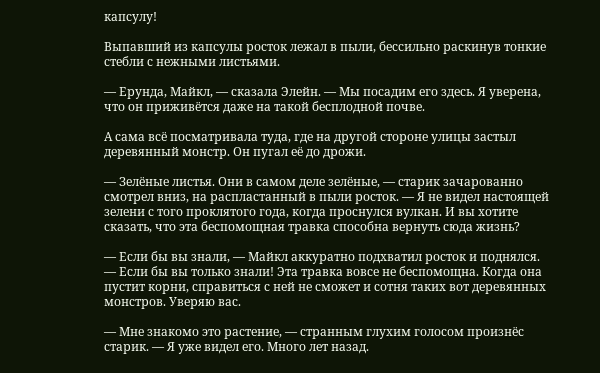капсулу!

Выпавший из капсулы росток лежал в пыли, бессильно раскинув тонкие стебли с нежными листьями.

— Ерунда, Майкл, — сказала Элейн. — Мы посадим его здесь. Я уверена, что он приживётся даже на такой бесплодной почве.

А сама всё посматривала туда, где на другой стороне улицы застыл деревянный монстр. Он пугал её до дрожи.

— Зелёные листья. Они в самом деле зелёные, — старик зачарованно смотрел вниз, на распластанный в пыли росток. — Я не видел настоящей зелени с того проклятого года, когда проснулся вулкан. И вы хотите сказать, что эта беспомощная травка способна вернуть сюда жизнь?

— Если бы вы знали, — Майкл аккуратно подхватил росток и поднялся. — Если бы вы только знали! Эта травка вовсе не беспомощна. Когда она пустит корни, справиться с ней не сможет и сотня таких вот деревянных монстров. Уверяю вас.

— Мне знакомо это растение, — странным глухим голосом произнёс старик. — Я уже видел его. Много лет назад.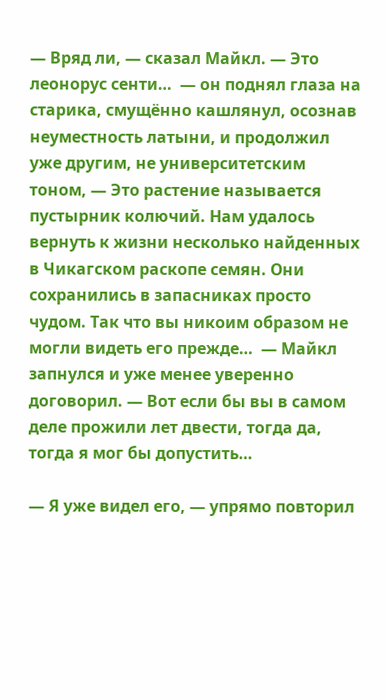— Вряд ли, — сказал Майкл. — Это леонорус сенти…  — он поднял глаза на старика, смущённо кашлянул, осознав неуместность латыни, и продолжил уже другим, не университетским тоном, — Это растение называется пустырник колючий. Нам удалось вернуть к жизни несколько найденных в Чикагском раскопе семян. Они сохранились в запасниках просто чудом. Так что вы никоим образом не могли видеть его прежде…  — Майкл запнулся и уже менее уверенно договорил. — Вот если бы вы в самом деле прожили лет двести, тогда да, тогда я мог бы допустить…

— Я уже видел его, — упрямо повторил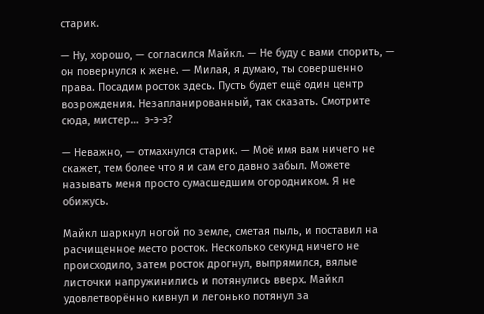старик.

— Ну, хорошо, — согласился Майкл. — Не буду с вами спорить, — он повернулся к жене. — Милая, я думаю, ты совершенно права. Посадим росток здесь. Пусть будет ещё один центр возрождения. Незапланированный, так сказать. Смотрите сюда, мистер…  э-э-э?

— Неважно, — отмахнулся старик. — Моё имя вам ничего не скажет, тем более что я и сам его давно забыл. Можете называть меня просто сумасшедшим огородником. Я не обижусь.

Майкл шаркнул ногой по земле, сметая пыль, и поставил на расчищенное место росток. Несколько секунд ничего не происходило, затем росток дрогнул, выпрямился, вялые листочки напружинились и потянулись вверх. Майкл удовлетворённо кивнул и легонько потянул за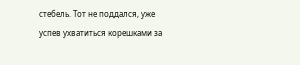стебель. Тот не поддался, уже успев ухватиться корешками за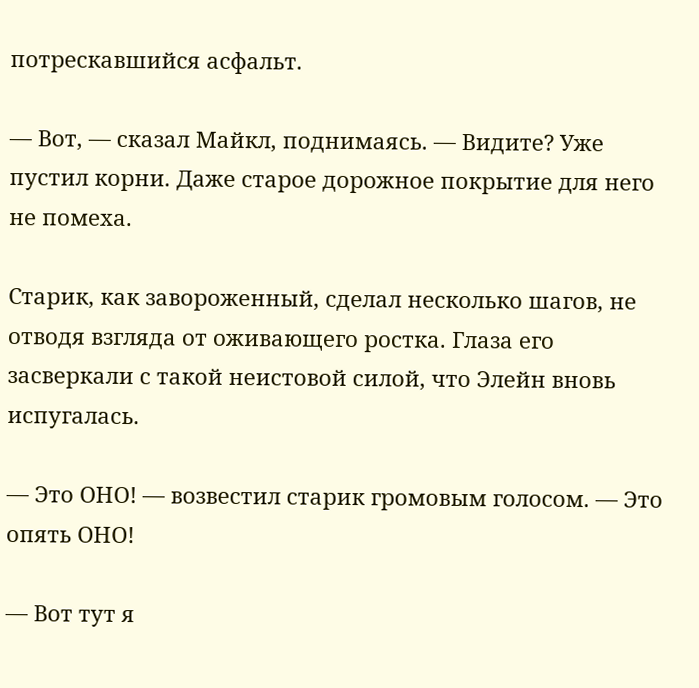потрескавшийся асфальт.

— Вот, — сказал Майкл, поднимаясь. — Видите? Уже пустил корни. Даже старое дорожное покрытие для него не помеха.

Старик, как завороженный, сделал несколько шагов, не отводя взгляда от оживающего ростка. Глаза его засверкали с такой неистовой силой, что Элейн вновь испугалась.

— Это ОНО! — возвестил старик громовым голосом. — Это опять ОНО!

— Вот тут я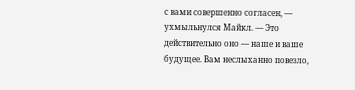с вами совершенно согласен, — ухмыльнулся Майкл. — Это действительно оно — наше и ваше будущее. Вам неслыханно повезло,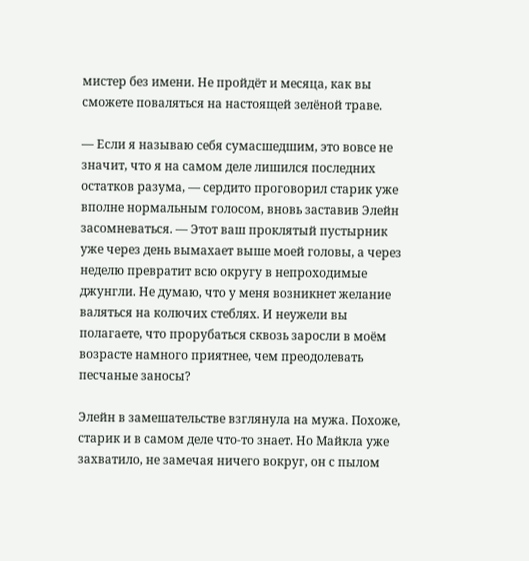мистер без имени. Не пройдёт и месяца, как вы сможете поваляться на настоящей зелёной траве.

— Если я называю себя сумасшедшим, это вовсе не значит, что я на самом деле лишился последних остатков разума, — сердито проговорил старик уже вполне нормальным голосом, вновь заставив Элейн засомневаться. — Этот ваш проклятый пустырник уже через день вымахает выше моей головы, а через неделю превратит всю округу в непроходимые джунгли. Не думаю, что у меня возникнет желание валяться на колючих стеблях. И неужели вы полагаете, что прорубаться сквозь заросли в моём возрасте намного приятнее, чем преодолевать песчаные заносы?

Элейн в замешательстве взглянула на мужа. Похоже, старик и в самом деле что-то знает. Но Майкла уже захватило, не замечая ничего вокруг, он с пылом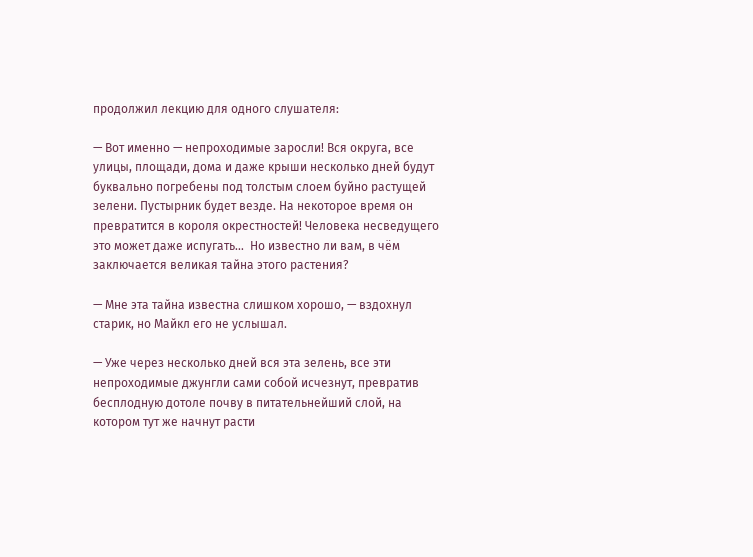продолжил лекцию для одного слушателя:

— Вот именно — непроходимые заросли! Вся округа, все улицы, площади, дома и даже крыши несколько дней будут буквально погребены под толстым слоем буйно растущей зелени. Пустырник будет везде. На некоторое время он превратится в короля окрестностей! Человека несведущего это может даже испугать…  Но известно ли вам, в чём заключается великая тайна этого растения?

— Мне эта тайна известна слишком хорошо, — вздохнул старик, но Майкл его не услышал.

— Уже через несколько дней вся эта зелень, все эти непроходимые джунгли сами собой исчезнут, превратив бесплодную дотоле почву в питательнейший слой, на котором тут же начнут расти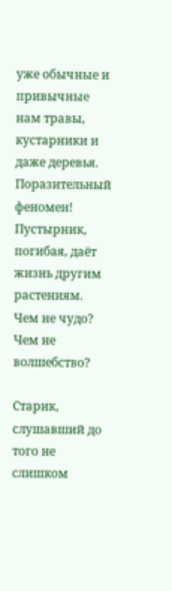уже обычные и привычные нам травы, кустарники и даже деревья. Поразительный феномен! Пустырник, погибая, даёт жизнь другим растениям. Чем не чудо? Чем не волшебство?

Старик, слушавший до того не слишком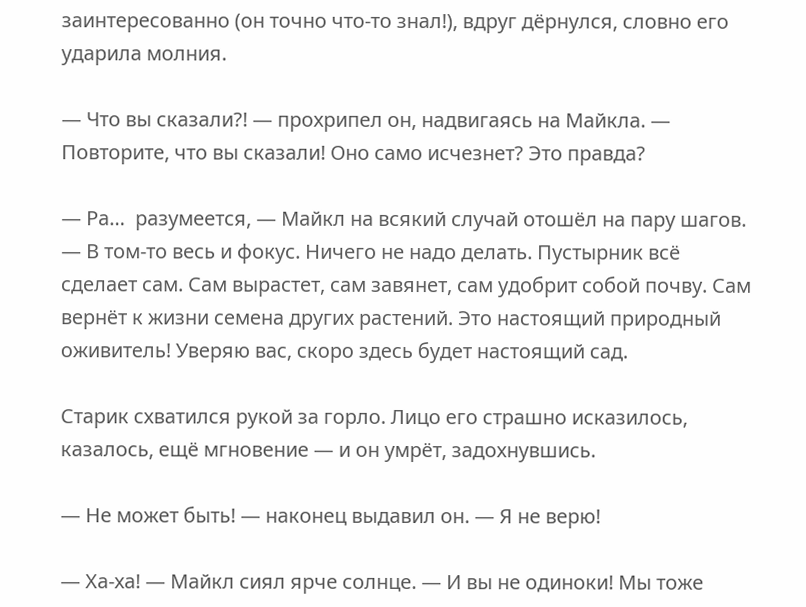заинтересованно (он точно что-то знал!), вдруг дёрнулся, словно его ударила молния.

— Что вы сказали?! — прохрипел он, надвигаясь на Майкла. — Повторите, что вы сказали! Оно само исчезнет? Это правда?

— Ра…  разумеется, — Майкл на всякий случай отошёл на пару шагов. — В том-то весь и фокус. Ничего не надо делать. Пустырник всё сделает сам. Сам вырастет, сам завянет, сам удобрит собой почву. Сам вернёт к жизни семена других растений. Это настоящий природный оживитель! Уверяю вас, скоро здесь будет настоящий сад.

Старик схватился рукой за горло. Лицо его страшно исказилось, казалось, ещё мгновение — и он умрёт, задохнувшись.

— Не может быть! — наконец выдавил он. — Я не верю!

— Ха-ха! — Майкл сиял ярче солнце. — И вы не одиноки! Мы тоже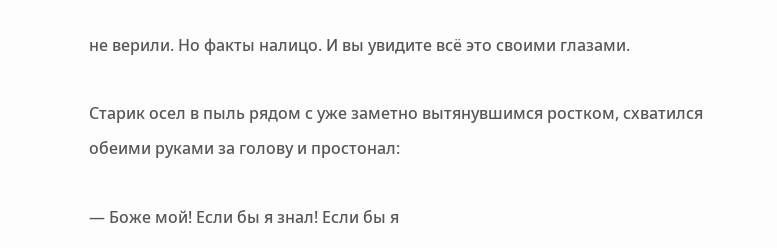не верили. Но факты налицо. И вы увидите всё это своими глазами.

Старик осел в пыль рядом с уже заметно вытянувшимся ростком, схватился обеими руками за голову и простонал:

— Боже мой! Если бы я знал! Если бы я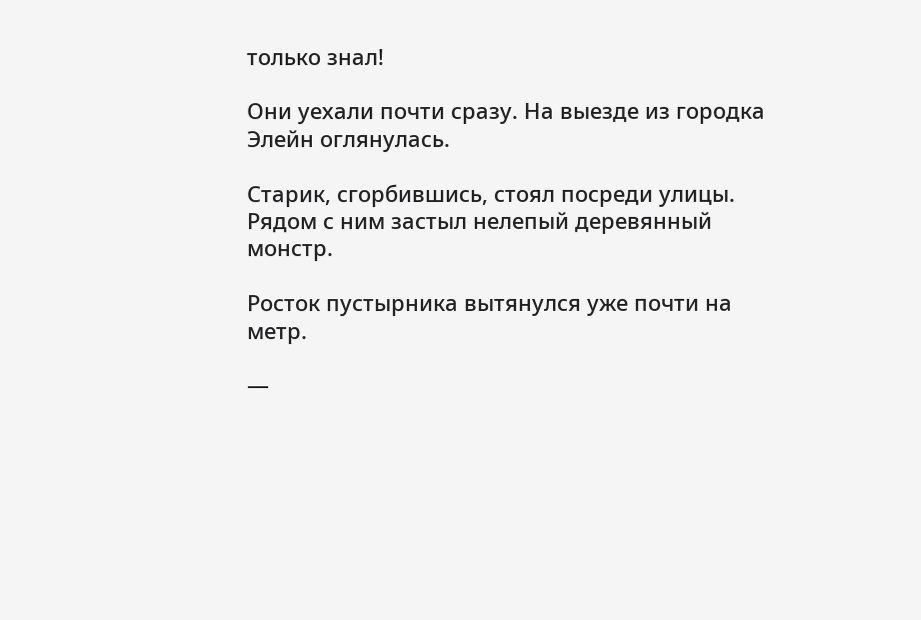только знал!

Они уехали почти сразу. На выезде из городка Элейн оглянулась.

Старик, сгорбившись, стоял посреди улицы. Рядом с ним застыл нелепый деревянный монстр.

Росток пустырника вытянулся уже почти на метр.

—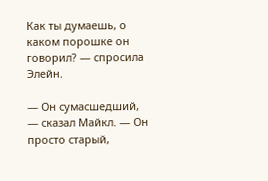Как ты думаешь, о каком порошке он говорил? — спросила Элейн.

— Он сумасшедший, — сказал Майкл. — Он просто старый,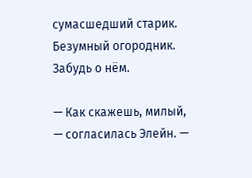сумасшедший старик. Безумный огородник. Забудь о нём.

— Как скажешь, милый, — согласилась Элейн. —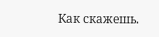Как скажешь.